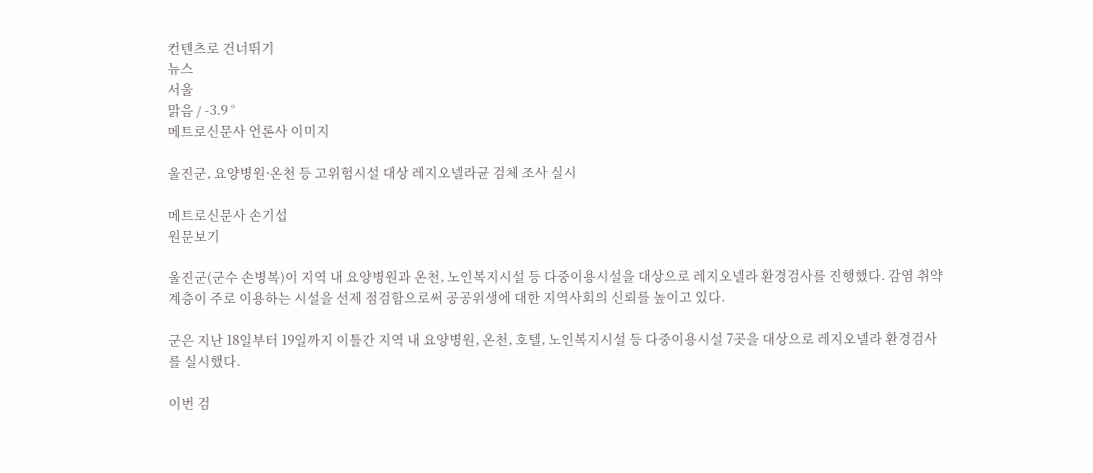컨텐츠로 건너뛰기
뉴스
서울
맑음 / -3.9 °
메트로신문사 언론사 이미지

울진군, 요양병원·온천 등 고위험시설 대상 레지오넬라균 검체 조사 실시

메트로신문사 손기섭
원문보기

울진군(군수 손병복)이 지역 내 요양병원과 온천, 노인복지시설 등 다중이용시설을 대상으로 레지오넬라 환경검사를 진행했다. 감염 취약계층이 주로 이용하는 시설을 선제 점검함으로써 공공위생에 대한 지역사회의 신뢰를 높이고 있다.

군은 지난 18일부터 19일까지 이틀간 지역 내 요양병원, 온천, 호텔, 노인복지시설 등 다중이용시설 7곳을 대상으로 레지오넬라 환경검사를 실시했다.

이번 검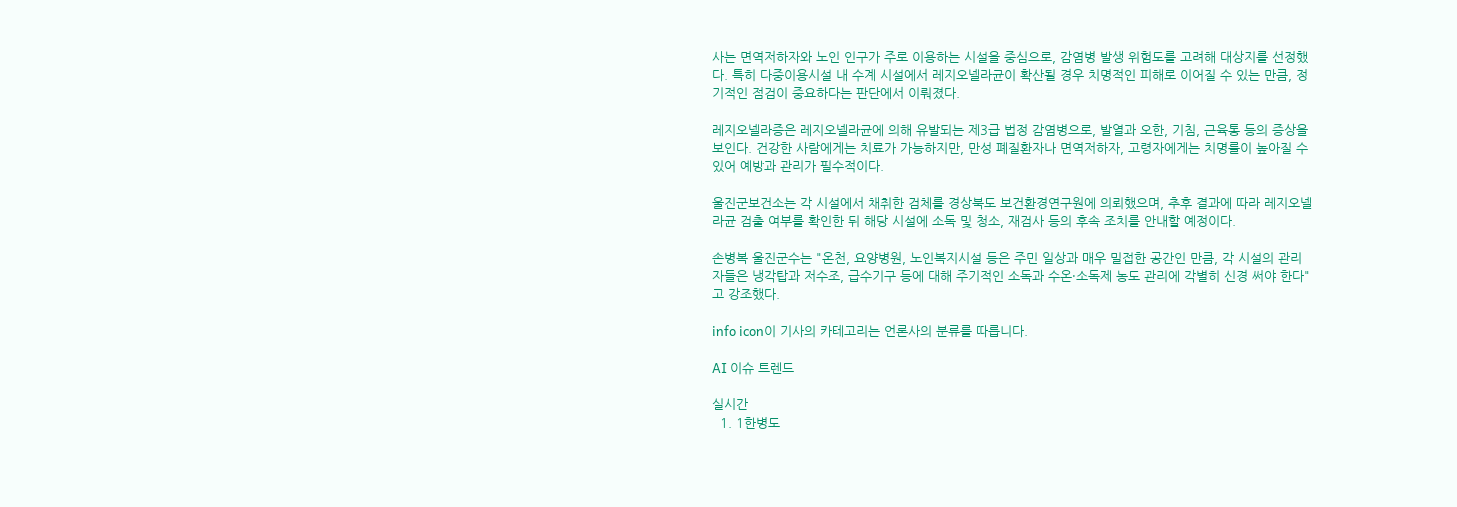사는 면역저하자와 노인 인구가 주로 이용하는 시설을 중심으로, 감염병 발생 위험도를 고려해 대상지를 선정했다. 특히 다중이용시설 내 수계 시설에서 레지오넬라균이 확산될 경우 치명적인 피해로 이어질 수 있는 만큼, 정기적인 점검이 중요하다는 판단에서 이뤄졌다.

레지오넬라증은 레지오넬라균에 의해 유발되는 제3급 법정 감염병으로, 발열과 오한, 기침, 근육통 등의 증상을 보인다. 건강한 사람에게는 치료가 가능하지만, 만성 폐질환자나 면역저하자, 고령자에게는 치명률이 높아질 수 있어 예방과 관리가 필수적이다.

울진군보건소는 각 시설에서 채취한 검체를 경상북도 보건환경연구원에 의뢰했으며, 추후 결과에 따라 레지오넬라균 검출 여부를 확인한 뒤 해당 시설에 소독 및 청소, 재검사 등의 후속 조치를 안내할 예정이다.

손병복 울진군수는 "온천, 요양병원, 노인복지시설 등은 주민 일상과 매우 밀접한 공간인 만큼, 각 시설의 관리자들은 냉각탑과 저수조, 급수기구 등에 대해 주기적인 소독과 수온·소독제 농도 관리에 각별히 신경 써야 한다"고 강조했다.

info icon이 기사의 카테고리는 언론사의 분류를 따릅니다.

AI 이슈 트렌드

실시간
  1. 1한병도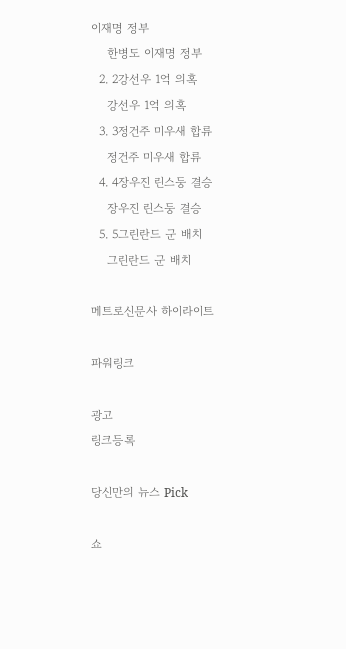이재명 정부
    한병도 이재명 정부
  2. 2강선우 1억 의혹
    강선우 1억 의혹
  3. 3정건주 미우새 합류
    정건주 미우새 합류
  4. 4장우진 린스둥 결승
    장우진 린스둥 결승
  5. 5그린란드 군 배치
    그린란드 군 배치

메트로신문사 하이라이트

파워링크

광고
링크등록

당신만의 뉴스 Pick

쇼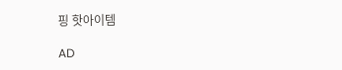핑 핫아이템

AD